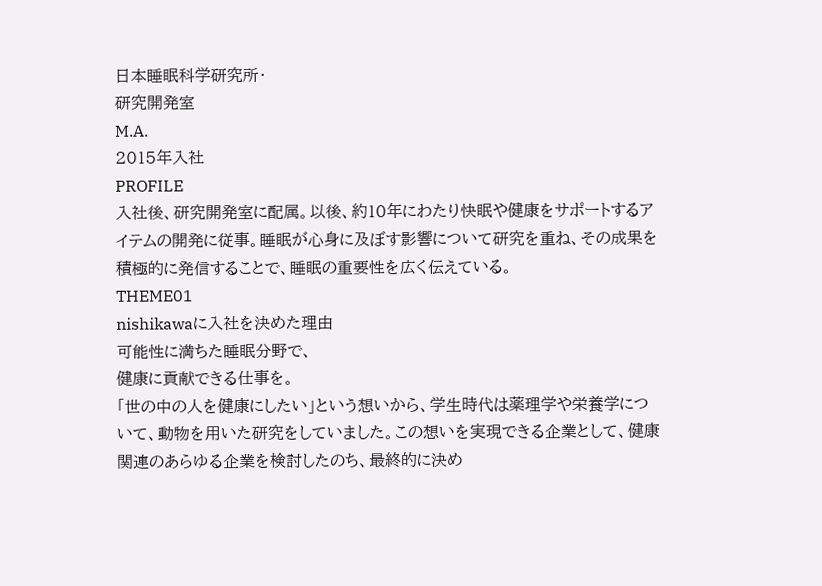日本睡眠科学研究所・
研究開発室
M.A.
2015年入社
PROFILE
入社後、研究開発室に配属。以後、約10年にわたり快眠や健康をサポートするアイテムの開発に従事。睡眠が心身に及ぼす影響について研究を重ね、その成果を積極的に発信することで、睡眠の重要性を広く伝えている。
THEME01
nishikawaに入社を決めた理由
可能性に満ちた睡眠分野で、
健康に貢献できる仕事を。
「世の中の人を健康にしたい」という想いから、学生時代は薬理学や栄養学について、動物を用いた研究をしていました。この想いを実現できる企業として、健康関連のあらゆる企業を検討したのち、最終的に決め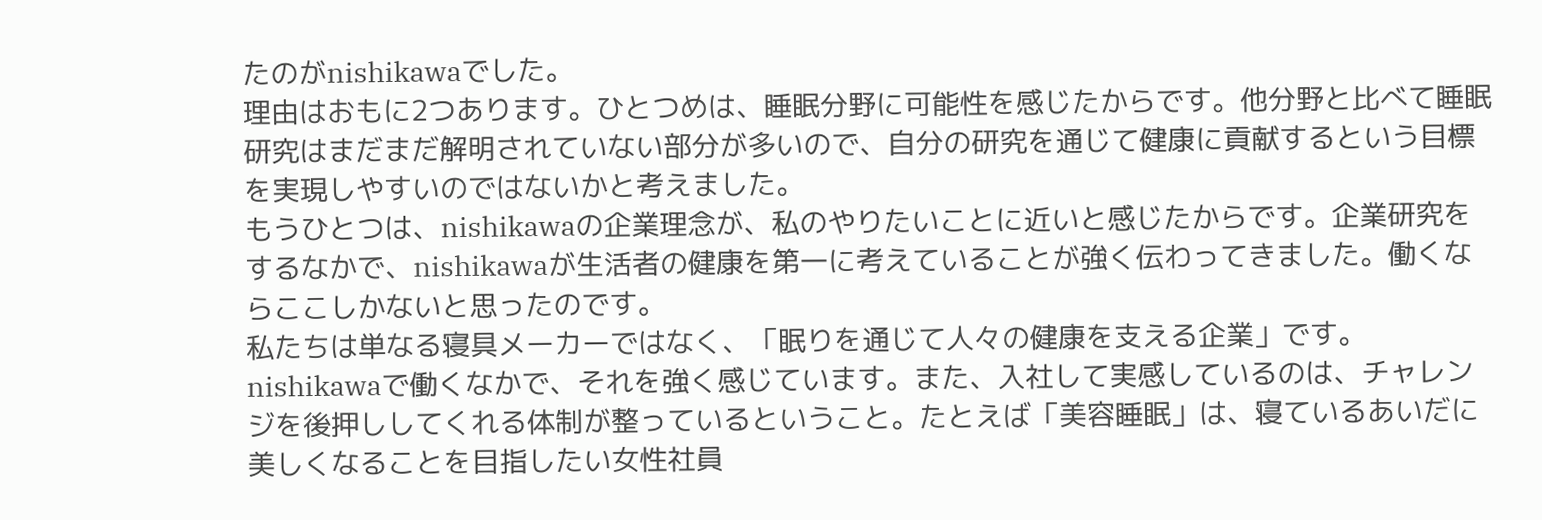たのがnishikawaでした。
理由はおもに2つあります。ひとつめは、睡眠分野に可能性を感じたからです。他分野と比べて睡眠研究はまだまだ解明されていない部分が多いので、自分の研究を通じて健康に貢献するという目標を実現しやすいのではないかと考えました。
もうひとつは、nishikawaの企業理念が、私のやりたいことに近いと感じたからです。企業研究をするなかで、nishikawaが生活者の健康を第一に考えていることが強く伝わってきました。働くならここしかないと思ったのです。
私たちは単なる寝具メーカーではなく、「眠りを通じて人々の健康を支える企業」です。nishikawaで働くなかで、それを強く感じています。また、入社して実感しているのは、チャレンジを後押ししてくれる体制が整っているということ。たとえば「美容睡眠」は、寝ているあいだに美しくなることを目指したい女性社員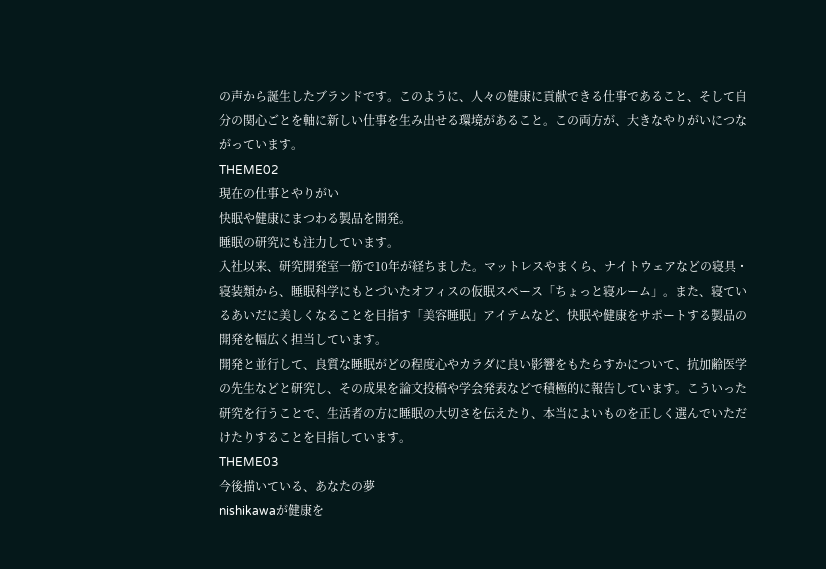の声から誕生したブランドです。このように、人々の健康に貢献できる仕事であること、そして自分の関心ごとを軸に新しい仕事を生み出せる環境があること。この両方が、大きなやりがいにつながっています。
THEME02
現在の仕事とやりがい
快眠や健康にまつわる製品を開発。
睡眠の研究にも注力しています。
入社以来、研究開発室一筋で10年が経ちました。マットレスやまくら、ナイトウェアなどの寝具・寝装類から、睡眠科学にもとづいたオフィスの仮眠スペース「ちょっと寝ルーム」。また、寝ているあいだに美しくなることを目指す「美容睡眠」アイテムなど、快眠や健康をサポートする製品の開発を幅広く担当しています。
開発と並行して、良質な睡眠がどの程度心やカラダに良い影響をもたらすかについて、抗加齢医学の先生などと研究し、その成果を論文投稿や学会発表などで積極的に報告しています。こういった研究を行うことで、生活者の方に睡眠の大切さを伝えたり、本当によいものを正しく選んでいただけたりすることを目指しています。
THEME03
今後描いている、あなたの夢
nishikawaが健康を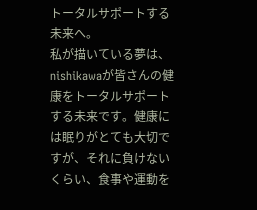トータルサポートする未来へ。
私が描いている夢は、nishikawaが皆さんの健康をトータルサポートする未来です。健康には眠りがとても大切ですが、それに負けないくらい、食事や運動を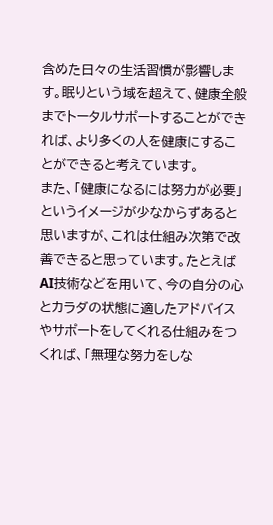含めた日々の生活習慣が影響します。眠りという域を超えて、健康全般までトータルサポートすることができれば、より多くの人を健康にすることができると考えています。
また、「健康になるには努力が必要」というイメージが少なからずあると思いますが、これは仕組み次第で改善できると思っています。たとえばAI技術などを用いて、今の自分の心とカラダの状態に適したアドバイスやサポートをしてくれる仕組みをつくれば、「無理な努力をしな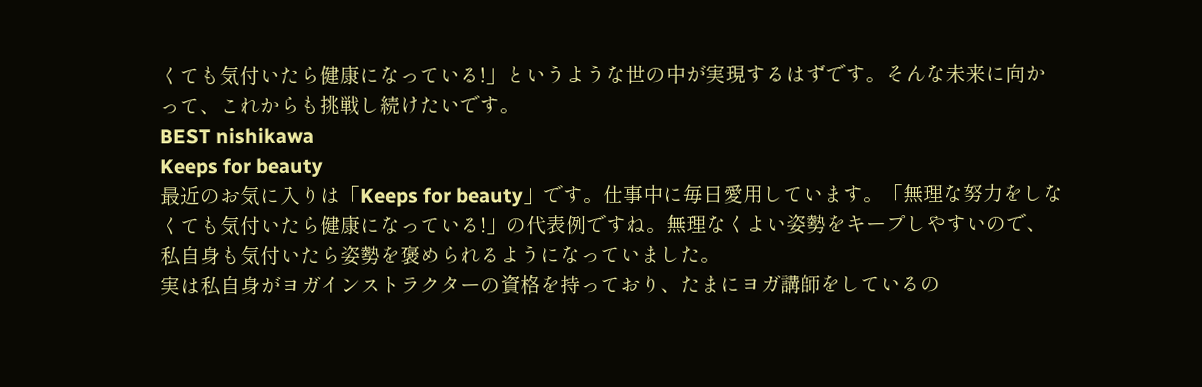くても気付いたら健康になっている!」というような世の中が実現するはずです。そんな未来に向かって、これからも挑戦し続けたいです。
BEST nishikawa
Keeps for beauty
最近のお気に入りは「Keeps for beauty」です。仕事中に毎日愛用しています。「無理な努力をしなくても気付いたら健康になっている!」の代表例ですね。無理なくよい姿勢をキープしやすいので、私自身も気付いたら姿勢を褒められるようになっていました。
実は私自身がヨガインストラクターの資格を持っており、たまにヨガ講師をしているの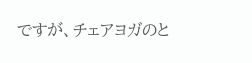ですが、チェアヨガのと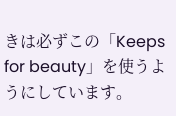きは必ずこの「Keeps for beauty」を使うようにしています。